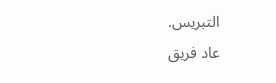التبريس.
عاد فريق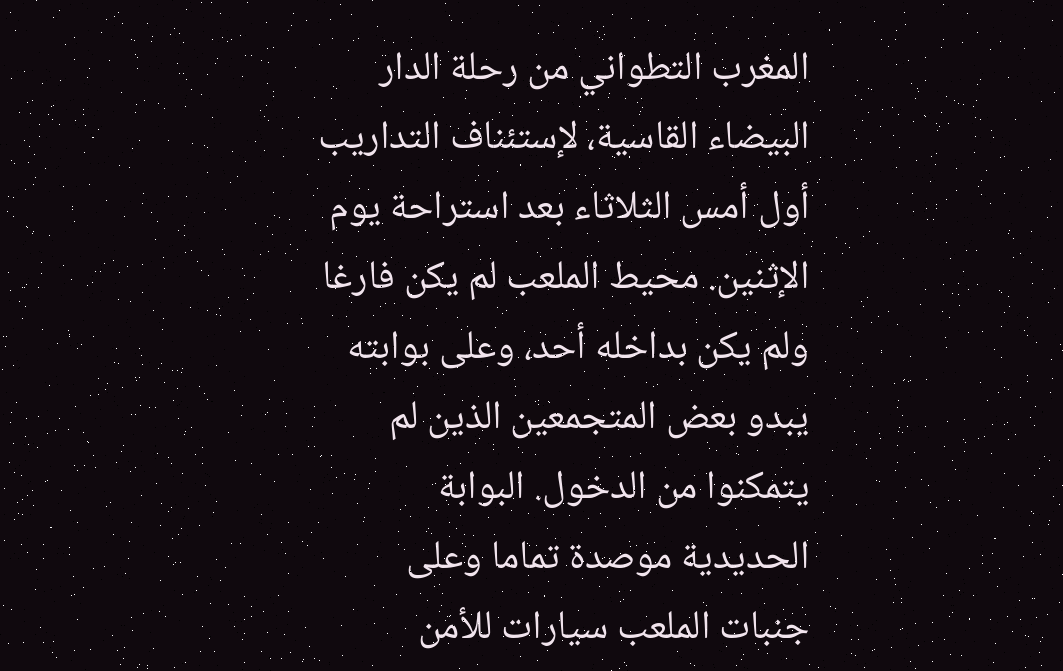المغرب التطواني من رحلة الدار البيضاء القاسية، لإستئناف التداريب أول أمس الثلاثاء بعد استراحة يوم الإثنين. محيط الملعب لم يكن فارغا ولم يكن بداخله أحد، وعلى بوابته يبدو بعض المتجمعين الذين لم يتمكنوا من الدخول. البوابة الحديدية موصدة تماما وعلى جنبات الملعب سيارات للأمن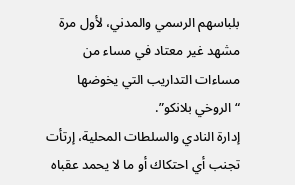بلباسهم الرسمي والمدني، لأول مرة مشهد غير معتاد في مساء من مساءات التداريب التي يخوضها “الروخي بلانكو”.
إدارة النادي والسلطات المحلية، إرتأت تجنب أي احتكاك أو ما لا يحمد عقباه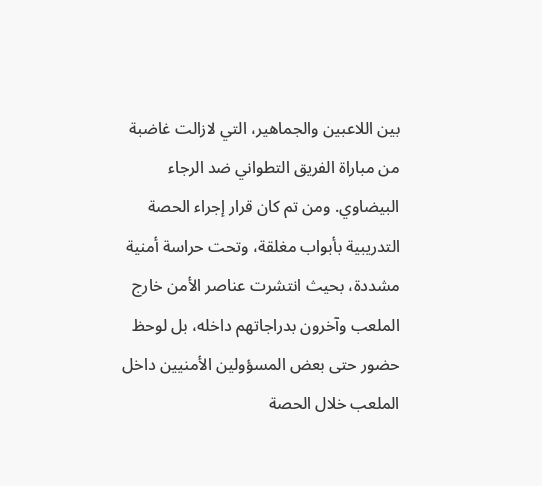بين اللاعبين والجماهير، التي لازالت غاضبة من مباراة الفريق التطواني ضد الرجاء البيضاوي. ومن تم كان قرار إجراء الحصة التدريبية بأبواب مغلقة، وتحت حراسة أمنية مشددة، بحيث انتشرت عناصر الأمن خارج الملعب وآخرون بدراجاتهم داخله، بل لوحظ حضور حتى بعض المسؤولين الأمنيين داخل الملعب خلال الحصة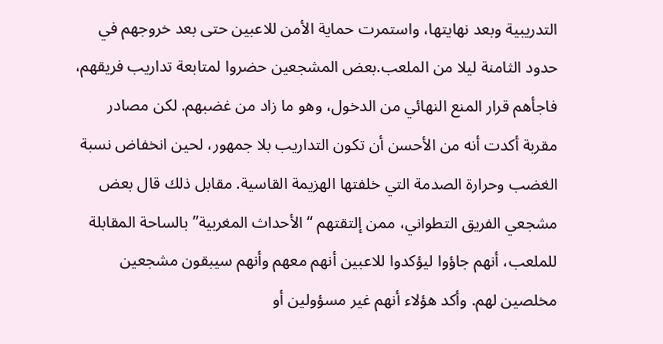التدريبية وبعد نهايتها، واستمرت حماية الأمن للاعبين حتى بعد خروجهم في حدود الثامنة ليلا من الملعب.بعض المشجعين حضروا لمتابعة تداريب فريقهم، فاجأهم قرار المنع النهائي من الدخول، وهو ما زاد من غضبهم. لكن مصادر مقربة أكدت أنه من الأحسن أن تكون التداريب بلا جمهور، لحين انخفاض نسبة الغضب وحرارة الصدمة التي خلفتها الهزيمة القاسية. مقابل ذلك قال بعض مشجعي الفريق التطواني، ممن إلتقتهم “الأحداث المغربية” بالساحة المقابلة للملعب، أنهم جاؤوا ليؤكدوا للاعبين أنهم معهم وأنهم سيبقون مشجعين مخلصين لهم. وأكد هؤلاء أنهم غير مسؤولين أو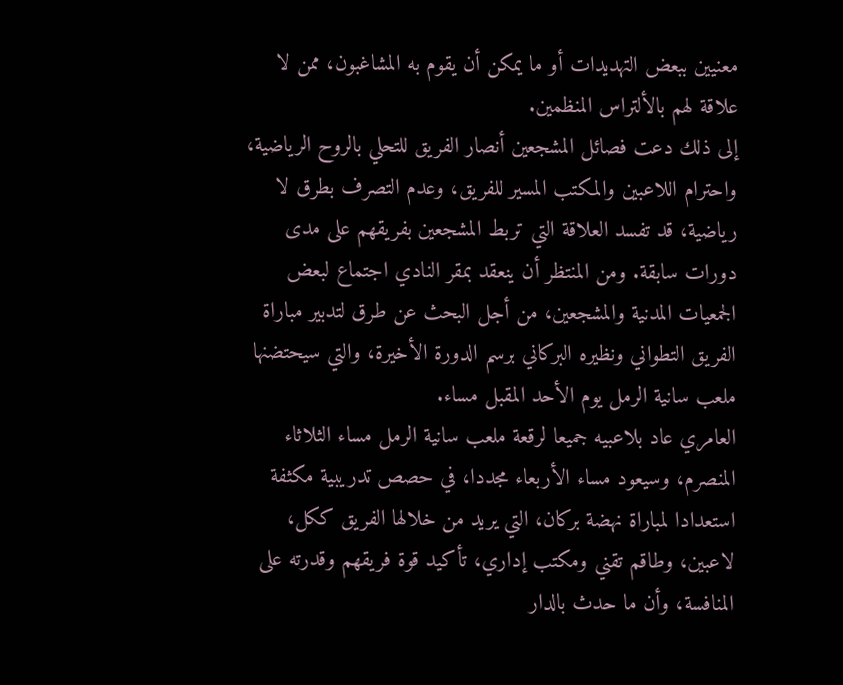معنيين ببعض التهديدات أو ما يمكن أن يقوم به المشاغبون، ممن لا علاقة لهم بالألتراس المنظمين.
إلى ذلك دعت فصائل المشجعين أنصار الفريق للتحلي بالروح الرياضية، واحترام اللاعبين والمكتب المسير للفريق، وعدم التصرف بطرق لا رياضية، قد تفسد العلاقة التي تربط المشجعين بفريقهم على مدى دورات سابقة. ومن المنتظر أن ينعقد بمقر النادي اجتماع لبعض الجمعيات المدنية والمشجعين، من أجل البحث عن طرق لتدبير مباراة الفريق التطواني ونظيره البركاني برسم الدورة الأخيرة، والتي سيحتضنها ملعب سانية الرمل يوم الأحد المقبل مساء.
العامري عاد بلاعبيه جميعا لرقعة ملعب سانية الرمل مساء الثلاثاء المنصرم، وسيعود مساء الأربعاء مجددا، في حصص تدريبية مكثفة استعدادا لمباراة نهضة بركان، التي يريد من خلالها الفريق ككل، لاعبين، وطاقم تقني ومكتب إداري، تأكيد قوة فريقهم وقدرته على المنافسة، وأن ما حدث بالدار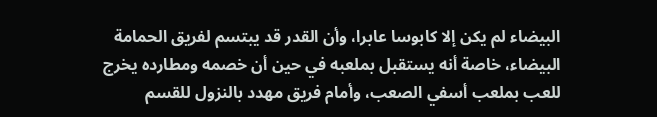البيضاء لم يكن إلا كابوسا عابرا، وأن القدر قد يبتسم لفريق الحمامة البيضاء، خاصة أنه يستقبل بملعبه في حين أن خصمه ومطارده يخرج للعب بملعب أسفي الصعب، وأمام فريق مهدد بالنزول للقسم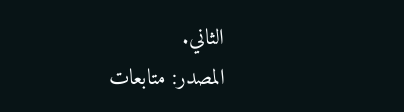الثاني.
المصدر: متابعات